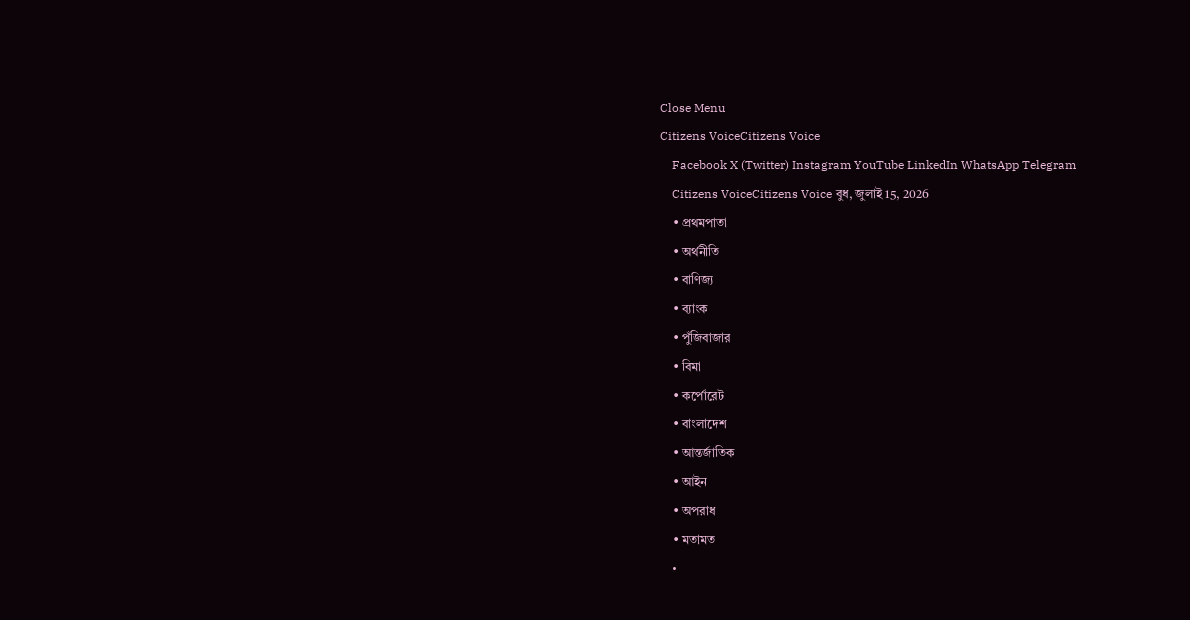Close Menu
Citizens VoiceCitizens Voice
    Facebook X (Twitter) Instagram YouTube LinkedIn WhatsApp Telegram
    Citizens VoiceCitizens Voice বুধ, জুলাই 15, 2026
    • প্রথমপাতা
    • অর্থনীতি
    • বাণিজ্য
    • ব্যাংক
    • পুঁজিবাজার
    • বিমা
    • কর্পোরেট
    • বাংলাদেশ
    • আন্তর্জাতিক
    • আইন
    • অপরাধ
    • মতামত
    •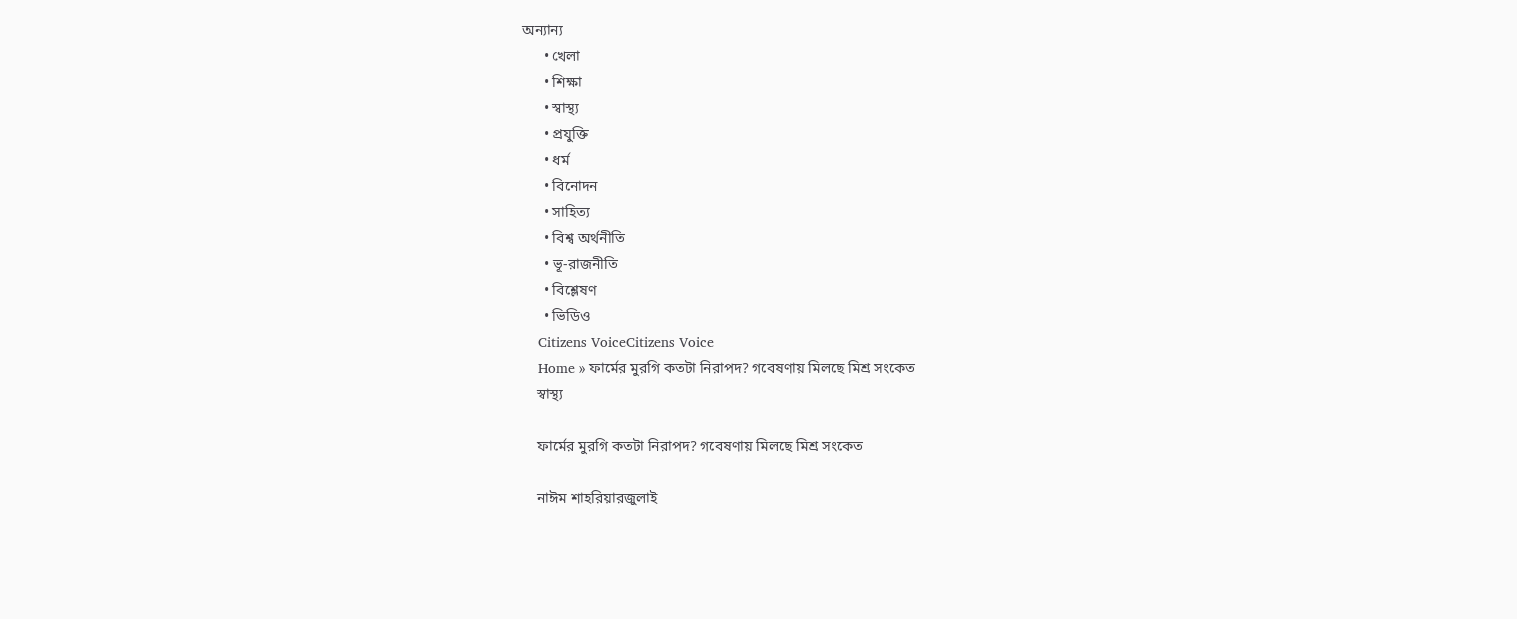অন্যান্য
      • খেলা
      • শিক্ষা
      • স্বাস্থ্য
      • প্রযুক্তি
      • ধর্ম
      • বিনোদন
      • সাহিত্য
      • বিশ্ব অর্থনীতি
      • ভূ-রাজনীতি
      • বিশ্লেষণ
      • ভিডিও
    Citizens VoiceCitizens Voice
    Home » ফার্মের মুরগি কতটা নিরাপদ? গবেষণায় মিলছে মিশ্র সংকেত
    স্বাস্থ্য

    ফার্মের মুরগি কতটা নিরাপদ? গবেষণায় মিলছে মিশ্র সংকেত

    নাঈম শাহরিয়ারজুলাই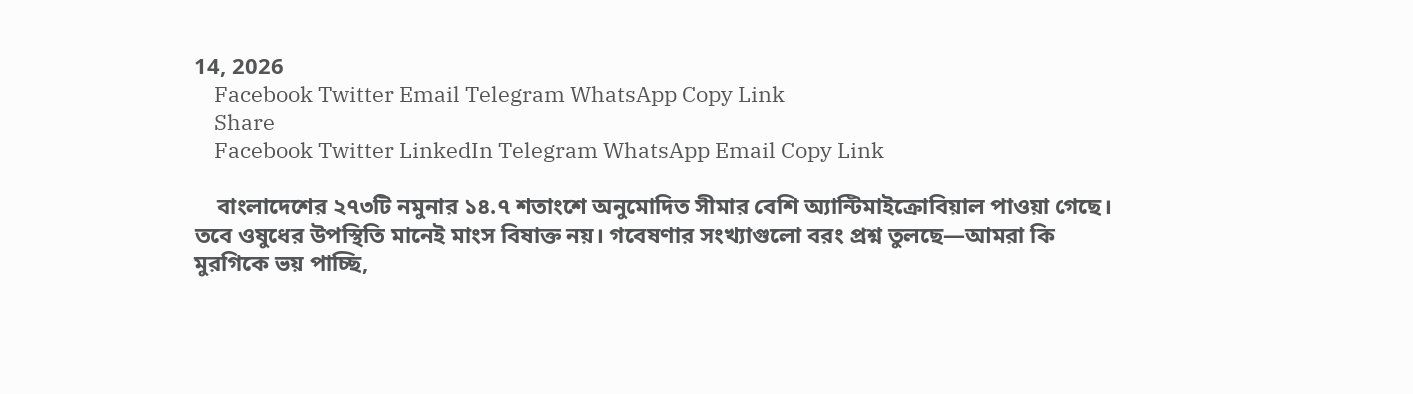14, 2026
    Facebook Twitter Email Telegram WhatsApp Copy Link
    Share
    Facebook Twitter LinkedIn Telegram WhatsApp Email Copy Link

    বাংলাদেশের ২৭৩টি নমুনার ১৪.৭ শতাংশে অনুমোদিত সীমার বেশি অ্যান্টিমাইক্রোবিয়াল পাওয়া গেছে। তবে ওষুধের উপস্থিতি মানেই মাংস বিষাক্ত নয়। গবেষণার সংখ্যাগুলো বরং প্রশ্ন তুলছে—আমরা কি মুরগিকে ভয় পাচ্ছি,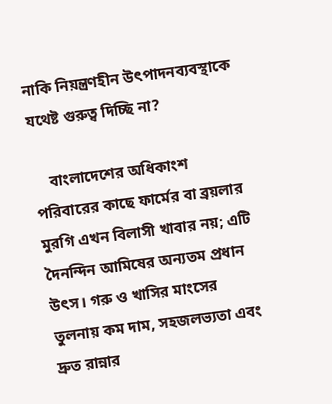নাকি নিয়ন্ত্রণহীন উৎপাদনব্যবস্থাকে যথেষ্ট গুরুত্ব দিচ্ছি না?

    বাংলাদেশের অধিকাংশ পরিবারের কাছে ফার্মের বা ব্রয়লার মুরগি এখন বিলাসী খাবার নয়; এটি দৈনন্দিন আমিষের অন্যতম প্রধান উৎস। গরু ও খাসির মাংসের তুলনায় কম দাম, সহজলভ্যতা এবং দ্রুত রান্নার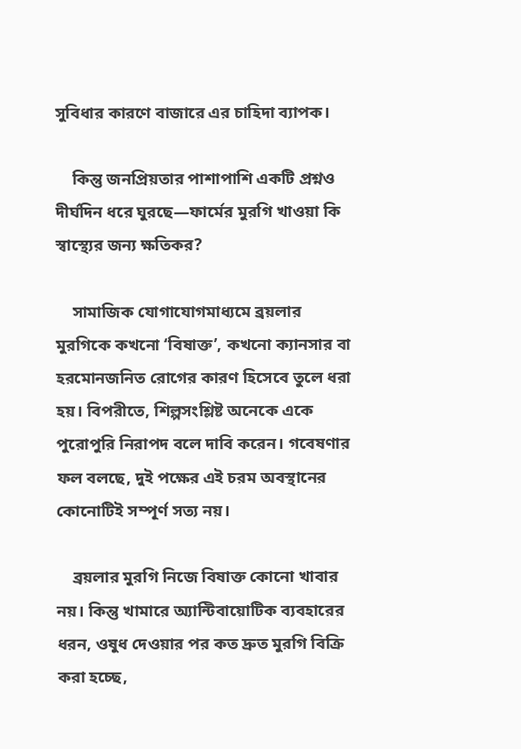সুবিধার কারণে বাজারে এর চাহিদা ব্যাপক।

    কিন্তু জনপ্রিয়তার পাশাপাশি একটি প্রশ্নও দীর্ঘদিন ধরে ঘুরছে—ফার্মের মুরগি খাওয়া কি স্বাস্থ্যের জন্য ক্ষতিকর?

    সামাজিক যোগাযোগমাধ্যমে ব্রয়লার মুরগিকে কখনো ‘বিষাক্ত’, কখনো ক্যানসার বা হরমোনজনিত রোগের কারণ হিসেবে তুলে ধরা হয়। বিপরীতে, শিল্পসংশ্লিষ্ট অনেকে একে পুরোপুরি নিরাপদ বলে দাবি করেন। গবেষণার ফল বলছে, দুই পক্ষের এই চরম অবস্থানের কোনোটিই সম্পূর্ণ সত্য নয়।

    ব্রয়লার মুরগি নিজে বিষাক্ত কোনো খাবার নয়। কিন্তু খামারে অ্যান্টিবায়োটিক ব্যবহারের ধরন, ওষুধ দেওয়ার পর কত দ্রুত মুরগি বিক্রি করা হচ্ছে,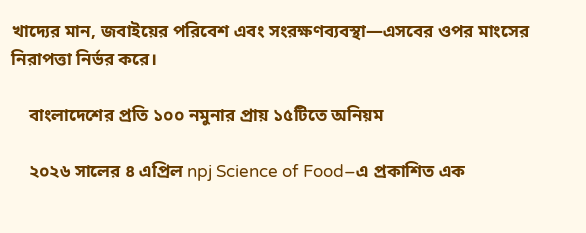খাদ্যের মান, জবাইয়ের পরিবেশ এবং সংরক্ষণব্যবস্থা—এসবের ওপর মাংসের নিরাপত্তা নির্ভর করে।

    বাংলাদেশের প্রতি ১০০ নমুনার প্রায় ১৫টিতে অনিয়ম

    ২০২৬ সালের ৪ এপ্রিল npj Science of Food–এ প্রকাশিত এক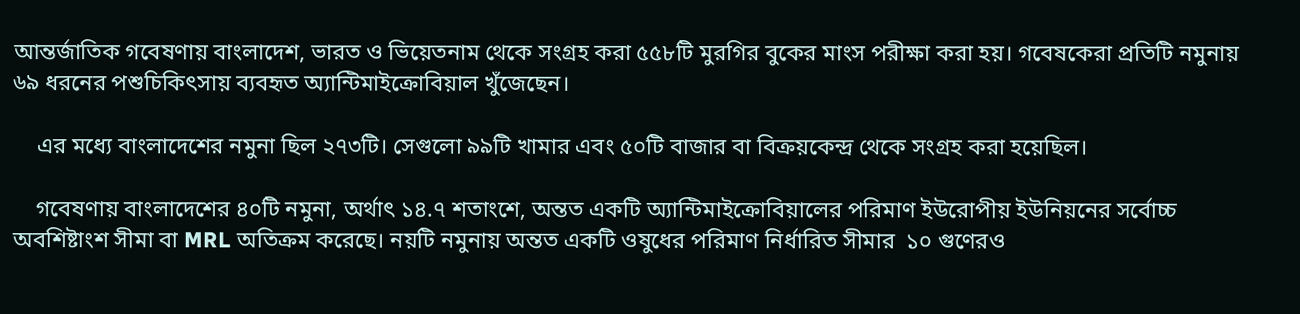আন্তর্জাতিক গবেষণায় বাংলাদেশ, ভারত ও ভিয়েতনাম থেকে সংগ্রহ করা ৫৫৮টি মুরগির বুকের মাংস পরীক্ষা করা হয়। গবেষকেরা প্রতিটি নমুনায় ৬৯ ধরনের পশুচিকিৎসায় ব্যবহৃত অ্যান্টিমাইক্রোবিয়াল খুঁজেছেন।

    এর মধ্যে বাংলাদেশের নমুনা ছিল ২৭৩টি। সেগুলো ৯৯টি খামার এবং ৫০টি বাজার বা বিক্রয়কেন্দ্র থেকে সংগ্রহ করা হয়েছিল।

    গবেষণায় বাংলাদেশের ৪০টি নমুনা, অর্থাৎ ১৪.৭ শতাংশে, অন্তত একটি অ্যান্টিমাইক্রোবিয়ালের পরিমাণ ইউরোপীয় ইউনিয়নের সর্বোচ্চ অবশিষ্টাংশ সীমা বা MRL অতিক্রম করেছে। নয়টি নমুনায় অন্তত একটি ওষুধের পরিমাণ নির্ধারিত সীমার  ১০ গুণেরও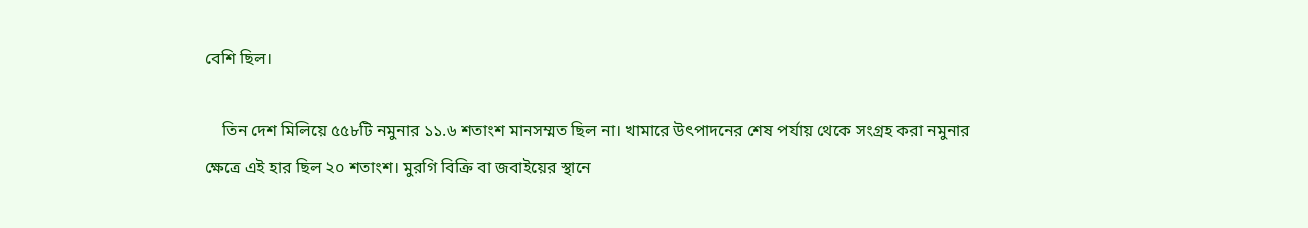বেশি ছিল।

    তিন দেশ মিলিয়ে ৫৫৮টি নমুনার ১১.৬ শতাংশ মানসম্মত ছিল না। খামারে উৎপাদনের শেষ পর্যায় থেকে সংগ্রহ করা নমুনার ক্ষেত্রে এই হার ছিল ২০ শতাংশ। মুরগি বিক্রি বা জবাইয়ের স্থানে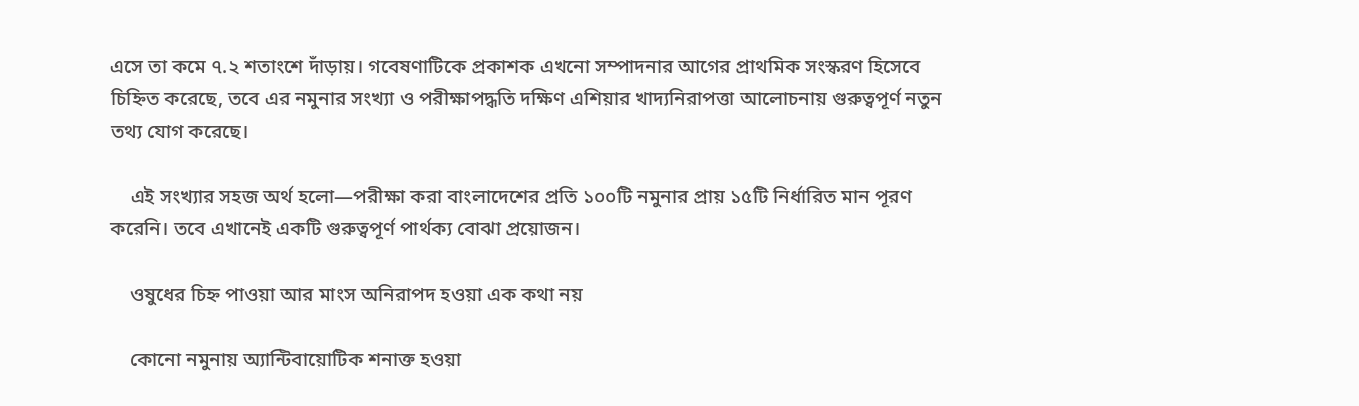এসে তা কমে ৭.২ শতাংশে দাঁড়ায়। গবেষণাটিকে প্রকাশক এখনো সম্পাদনার আগের প্রাথমিক সংস্করণ হিসেবে চিহ্নিত করেছে, তবে এর নমুনার সংখ্যা ও পরীক্ষাপদ্ধতি দক্ষিণ এশিয়ার খাদ্যনিরাপত্তা আলোচনায় গুরুত্বপূর্ণ নতুন তথ্য যোগ করেছে।

    এই সংখ্যার সহজ অর্থ হলো—পরীক্ষা করা বাংলাদেশের প্রতি ১০০টি নমুনার প্রায় ১৫টি নির্ধারিত মান পূরণ করেনি। তবে এখানেই একটি গুরুত্বপূর্ণ পার্থক্য বোঝা প্রয়োজন।

    ওষুধের চিহ্ন পাওয়া আর মাংস অনিরাপদ হওয়া এক কথা নয়

    কোনো নমুনায় অ্যান্টিবায়োটিক শনাক্ত হওয়া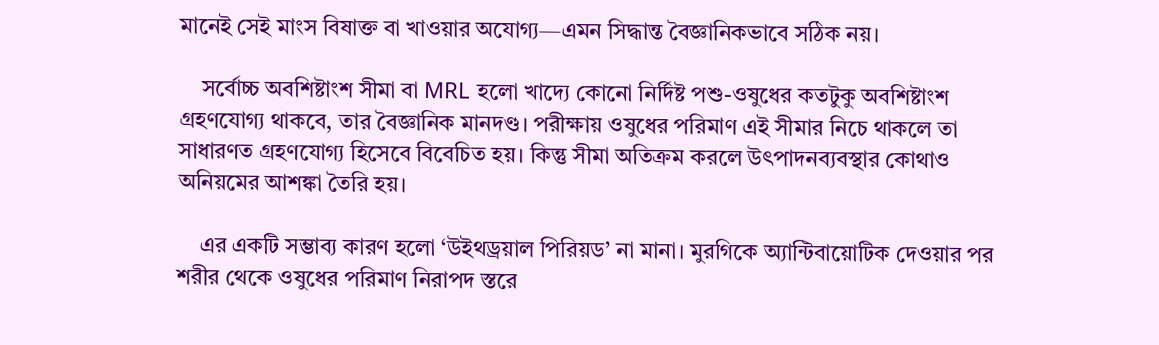মানেই সেই মাংস বিষাক্ত বা খাওয়ার অযোগ্য—এমন সিদ্ধান্ত বৈজ্ঞানিকভাবে সঠিক নয়।

    সর্বোচ্চ অবশিষ্টাংশ সীমা বা MRL হলো খাদ্যে কোনো নির্দিষ্ট পশু-ওষুধের কতটুকু অবশিষ্টাংশ গ্রহণযোগ্য থাকবে, তার বৈজ্ঞানিক মানদণ্ড। পরীক্ষায় ওষুধের পরিমাণ এই সীমার নিচে থাকলে তা সাধারণত গ্রহণযোগ্য হিসেবে বিবেচিত হয়। কিন্তু সীমা অতিক্রম করলে উৎপাদনব্যবস্থার কোথাও অনিয়মের আশঙ্কা তৈরি হয়।

    এর একটি সম্ভাব্য কারণ হলো ‘উইথড্রয়াল পিরিয়ড’ না মানা। মুরগিকে অ্যান্টিবায়োটিক দেওয়ার পর শরীর থেকে ওষুধের পরিমাণ নিরাপদ স্তরে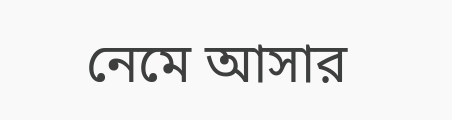নেমে আসার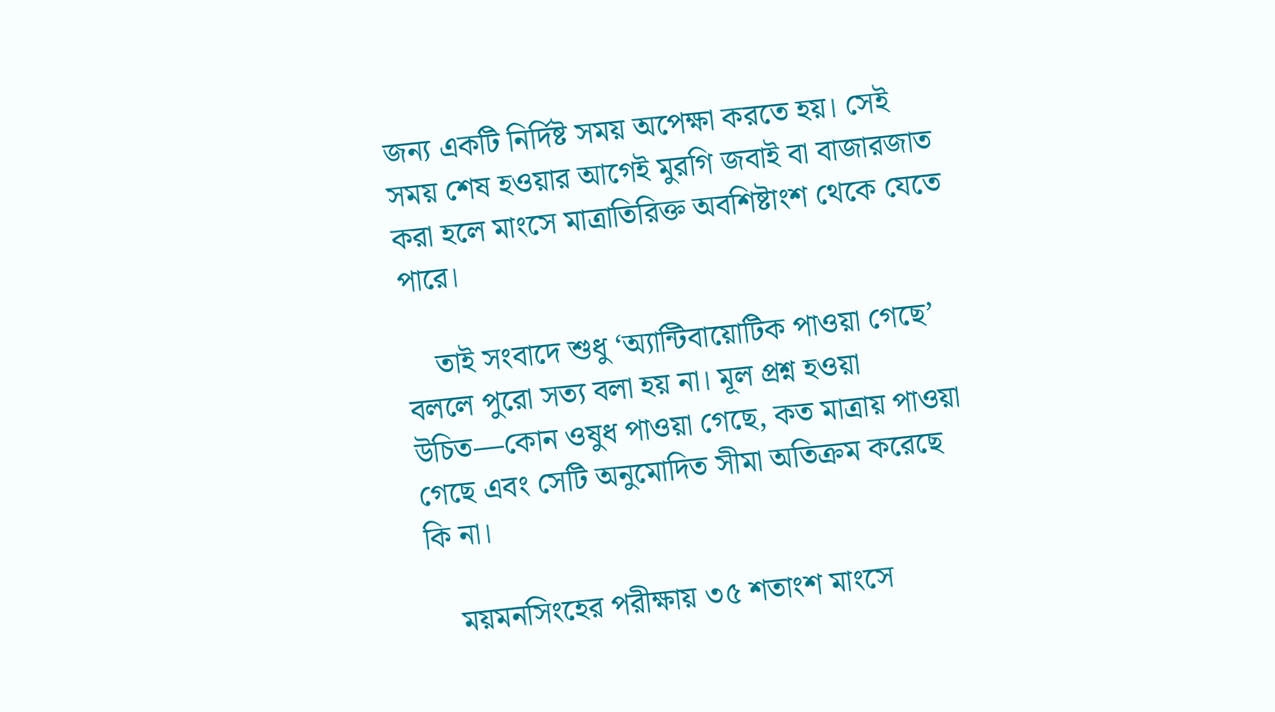জন্য একটি নির্দিষ্ট সময় অপেক্ষা করতে হয়। সেই সময় শেষ হওয়ার আগেই মুরগি জবাই বা বাজারজাত করা হলে মাংসে মাত্রাতিরিক্ত অবশিষ্টাংশ থেকে যেতে পারে।

    তাই সংবাদে শুধু ‘অ্যান্টিবায়োটিক পাওয়া গেছে’ বললে পুরো সত্য বলা হয় না। মূল প্রশ্ন হওয়া উচিত—কোন ওষুধ পাওয়া গেছে, কত মাত্রায় পাওয়া গেছে এবং সেটি অনুমোদিত সীমা অতিক্রম করেছে কি না।

    ময়মনসিংহের পরীক্ষায় ৩৫ শতাংশ মাংসে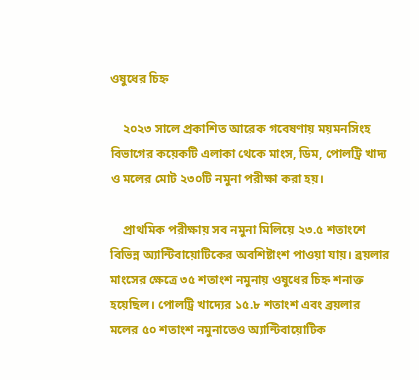ওষুধের চিহ্ন

    ২০২৩ সালে প্রকাশিত আরেক গবেষণায় ময়মনসিংহ বিভাগের কয়েকটি এলাকা থেকে মাংস, ডিম, পোলট্রি খাদ্য ও মলের মোট ২৩০টি নমুনা পরীক্ষা করা হয়।

    প্রাথমিক পরীক্ষায় সব নমুনা মিলিয়ে ২৩.৫ শতাংশে বিভিন্ন অ্যান্টিবায়োটিকের অবশিষ্টাংশ পাওয়া যায়। ব্রয়লার মাংসের ক্ষেত্রে ৩৫ শতাংশ নমুনায় ওষুধের চিহ্ন শনাক্ত হয়েছিল। পোলট্রি খাদ্যের ১৫.৮ শতাংশ এবং ব্রয়লার মলের ৫০ শতাংশ নমুনাতেও অ্যান্টিবায়োটিক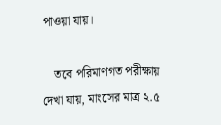পাওয়া যায়।

    তবে পরিমাণগত পরীক্ষায় দেখা যায়, মাংসের মাত্র ২.৫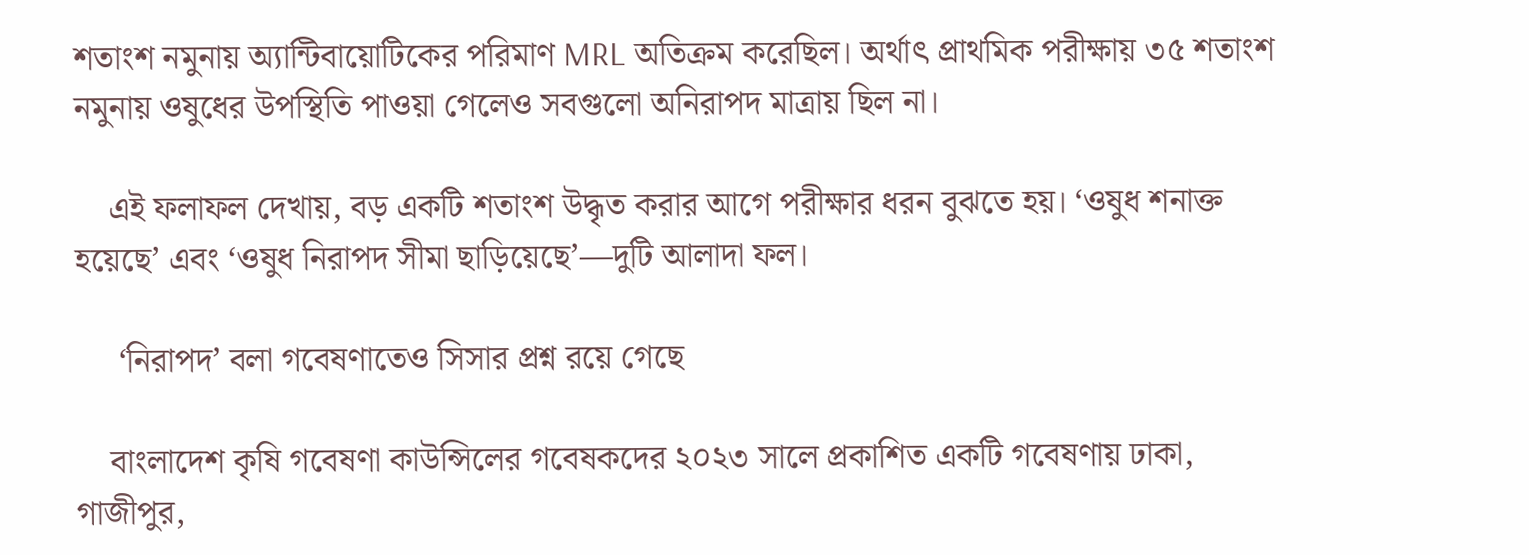শতাংশ নমুনায় অ্যান্টিবায়োটিকের পরিমাণ MRL অতিক্রম করেছিল। অর্থাৎ প্রাথমিক পরীক্ষায় ৩৫ শতাংশ নমুনায় ওষুধের উপস্থিতি পাওয়া গেলেও সবগুলো অনিরাপদ মাত্রায় ছিল না।

    এই ফলাফল দেখায়, বড় একটি শতাংশ উদ্ধৃত করার আগে পরীক্ষার ধরন বুঝতে হয়। ‘ওষুধ শনাক্ত হয়েছে’ এবং ‘ওষুধ নিরাপদ সীমা ছাড়িয়েছে’—দুটি আলাদা ফল।

     ‘নিরাপদ’ বলা গবেষণাতেও সিসার প্রশ্ন রয়ে গেছে

    বাংলাদেশ কৃষি গবেষণা কাউন্সিলের গবেষকদের ২০২৩ সালে প্রকাশিত একটি গবেষণায় ঢাকা, গাজীপুর,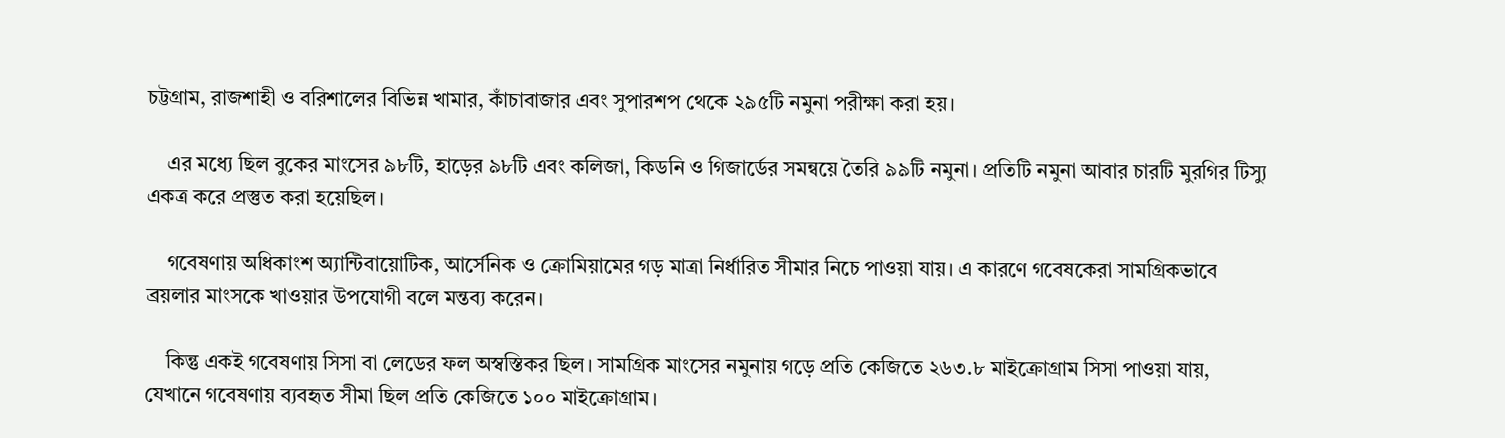চট্টগ্রাম, রাজশাহী ও বরিশালের বিভিন্ন খামার, কাঁচাবাজার এবং সুপারশপ থেকে ২৯৫টি নমুনা পরীক্ষা করা হয়।

    এর মধ্যে ছিল বুকের মাংসের ৯৮টি, হাড়ের ৯৮টি এবং কলিজা, কিডনি ও গিজার্ডের সমন্বয়ে তৈরি ৯৯টি নমুনা। প্রতিটি নমুনা আবার চারটি মুরগির টিস্যু একত্র করে প্রস্তুত করা হয়েছিল।

    গবেষণায় অধিকাংশ অ্যান্টিবায়োটিক, আর্সেনিক ও ক্রোমিয়ামের গড় মাত্রা নির্ধারিত সীমার নিচে পাওয়া যায়। এ কারণে গবেষকেরা সামগ্রিকভাবে ব্রয়লার মাংসকে খাওয়ার উপযোগী বলে মন্তব্য করেন।

    কিন্তু একই গবেষণায় সিসা বা লেডের ফল অস্বস্তিকর ছিল। সামগ্রিক মাংসের নমুনায় গড়ে প্রতি কেজিতে ২৬৩.৮ মাইক্রোগ্রাম সিসা পাওয়া যায়, যেখানে গবেষণায় ব্যবহৃত সীমা ছিল প্রতি কেজিতে ১০০ মাইক্রোগ্রাম।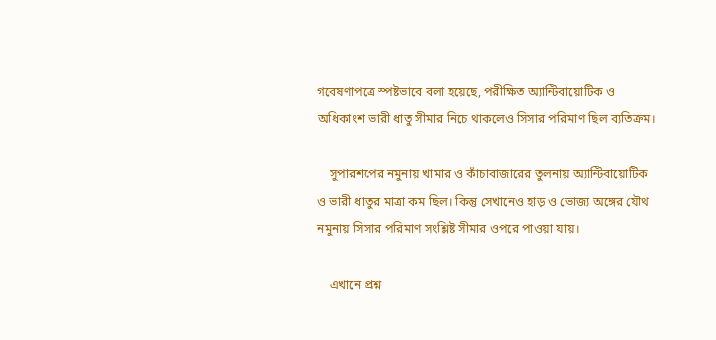গবেষণাপত্রে স্পষ্টভাবে বলা হয়েছে, পরীক্ষিত অ্যান্টিবায়োটিক ও অধিকাংশ ভারী ধাতু সীমার নিচে থাকলেও সিসার পরিমাণ ছিল ব্যতিক্রম।

    সুপারশপের নমুনায় খামার ও কাঁচাবাজারের তুলনায় অ্যান্টিবায়োটিক ও ভারী ধাতুর মাত্রা কম ছিল। কিন্তু সেখানেও হাড় ও ভোজ্য অঙ্গের যৌথ নমুনায় সিসার পরিমাণ সংশ্লিষ্ট সীমার ওপরে পাওয়া যায়।

    এখানে প্রশ্ন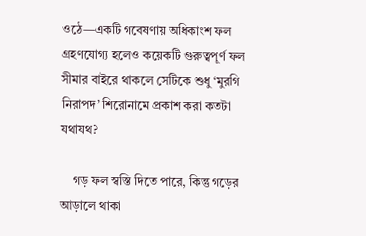ওঠে—একটি গবেষণায় অধিকাংশ ফল গ্রহণযোগ্য হলেও কয়েকটি গুরুত্বপূর্ণ ফল সীমার বাইরে থাকলে সেটিকে শুধু ‘মুরগি নিরাপদ’ শিরোনামে প্রকাশ করা কতটা যথাযথ?

    গড় ফল স্বস্তি দিতে পারে, কিন্তু গড়ের আড়ালে থাকা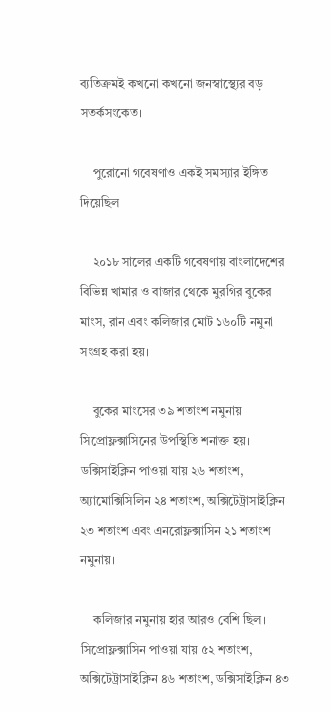ব্যতিক্রমই কখনো কখনো জনস্বাস্থ্যের বড় সতর্কসংকেত।

    পুরোনো গবেষণাও একই সমস্যার ইঙ্গিত দিয়েছিল

    ২০১৮ সালের একটি গবেষণায় বাংলাদেশের বিভিন্ন খামার ও বাজার থেকে মুরগির বুকের মাংস, রান এবং কলিজার মোট ১৬০টি নমুনা সংগ্রহ করা হয়।

    বুকের মাংসের ৩৯ শতাংশ নমুনায় সিপ্রোফ্লক্সাসিনের উপস্থিতি শনাক্ত হয়। ডক্সিসাইক্লিন পাওয়া যায় ২৬ শতাংশ, অ্যামোক্সিসিলিন ২৪ শতাংশ, অক্সিটেট্রাসাইক্লিন ২৩ শতাংশ এবং এনরোফ্লক্সাসিন ২১ শতাংশ নমুনায়।

    কলিজার নমুনায় হার আরও বেশি ছিল। সিপ্রোফ্লক্সাসিন পাওয়া যায় ৫২ শতাংশ, অক্সিটেট্রাসাইক্লিন ৪৬ শতাংশ, ডক্সিসাইক্লিন ৪৩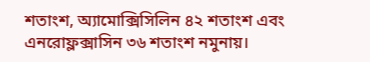শতাংশ, অ্যামোক্সিসিলিন ৪২ শতাংশ এবং এনরোফ্লক্সাসিন ৩৬ শতাংশ নমুনায়।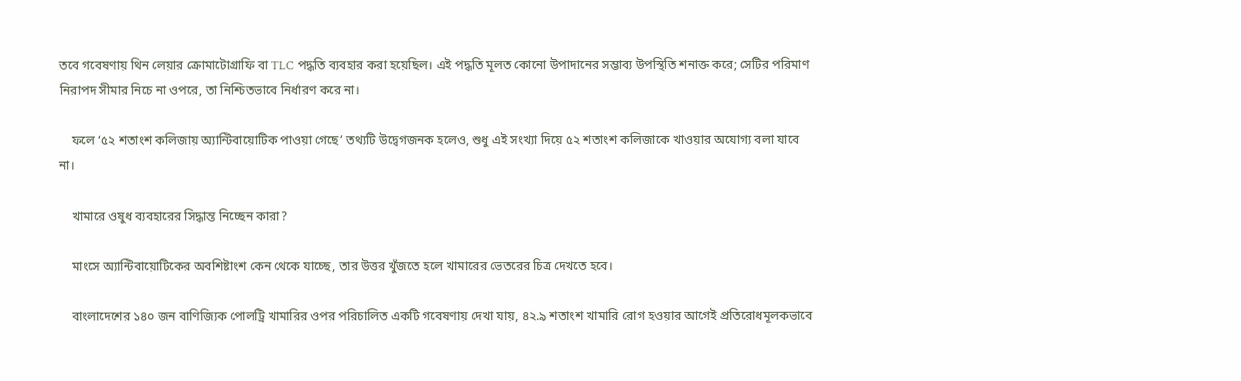তবে গবেষণায় থিন লেয়ার ক্রোমাটোগ্রাফি বা TLC পদ্ধতি ব্যবহার করা হয়েছিল। এই পদ্ধতি মূলত কোনো উপাদানের সম্ভাব্য উপস্থিতি শনাক্ত করে; সেটির পরিমাণ নিরাপদ সীমার নিচে না ওপরে, তা নিশ্চিতভাবে নির্ধারণ করে না।

    ফলে ‘৫২ শতাংশ কলিজায় অ্যান্টিবায়োটিক পাওয়া গেছে’ তথ্যটি উদ্বেগজনক হলেও, শুধু এই সংখ্যা দিয়ে ৫২ শতাংশ কলিজাকে খাওয়ার অযোগ্য বলা যাবে না।

    খামারে ওষুধ ব্যবহারের সিদ্ধান্ত নিচ্ছেন কারা?

    মাংসে অ্যান্টিবায়োটিকের অবশিষ্টাংশ কেন থেকে যাচ্ছে, তার উত্তর খুঁজতে হলে খামারের ভেতরের চিত্র দেখতে হবে।

    বাংলাদেশের ১৪০ জন বাণিজ্যিক পোলট্রি খামারির ওপর পরিচালিত একটি গবেষণায় দেখা যায়, ৪২.৯ শতাংশ খামারি রোগ হওয়ার আগেই প্রতিরোধমূলকভাবে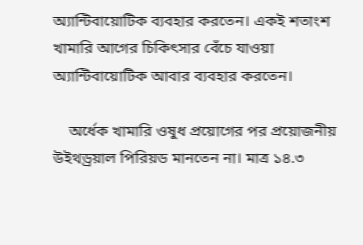অ্যান্টিবায়োটিক ব্যবহার করতেন। একই শতাংশ খামারি আগের চিকিৎসার বেঁচে যাওয়া অ্যান্টিবায়োটিক আবার ব্যবহার করতেন।

    অর্ধেক খামারি ওষুধ প্রয়োগের পর প্রয়োজনীয় উইথড্রয়াল পিরিয়ড মানতেন না। মাত্র ১৪.৩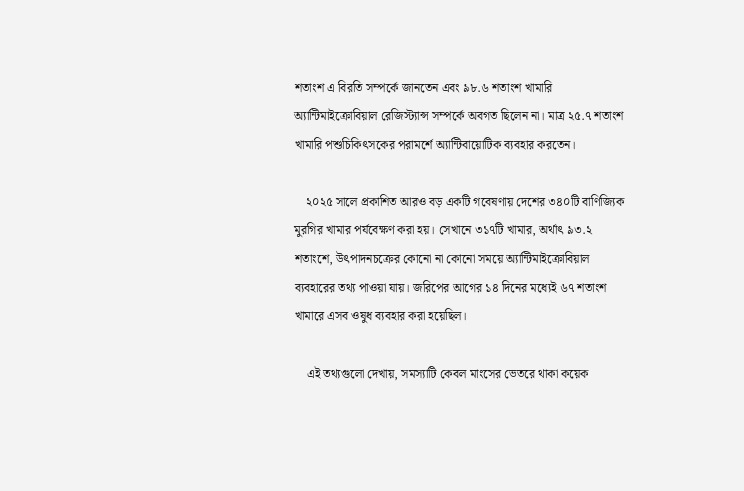শতাংশ এ বিরতি সম্পর্কে জানতেন এবং ৯৮.৬ শতাংশ খামারি অ্যান্টিমাইক্রোবিয়াল রেজিস্ট্যান্স সম্পর্কে অবগত ছিলেন না। মাত্র ২৫.৭ শতাংশ খামারি পশুচিকিৎসকের পরামর্শে অ্যান্টিবায়োটিক ব্যবহার করতেন।

    ২০২৫ সালে প্রকাশিত আরও বড় একটি গবেষণায় দেশের ৩৪০টি বাণিজ্যিক মুরগির খামার পর্যবেক্ষণ করা হয়। সেখানে ৩১৭টি খামার, অর্থাৎ ৯৩.২ শতাংশে, উৎপাদনচক্রের কোনো না কোনো সময়ে অ্যান্টিমাইক্রোবিয়াল ব্যবহারের তথ্য পাওয়া যায়। জরিপের আগের ১৪ দিনের মধ্যেই ৬৭ শতাংশ খামারে এসব ওষুধ ব্যবহার করা হয়েছিল।

    এই তথ্যগুলো দেখায়, সমস্যাটি কেবল মাংসের ভেতরে থাকা কয়েক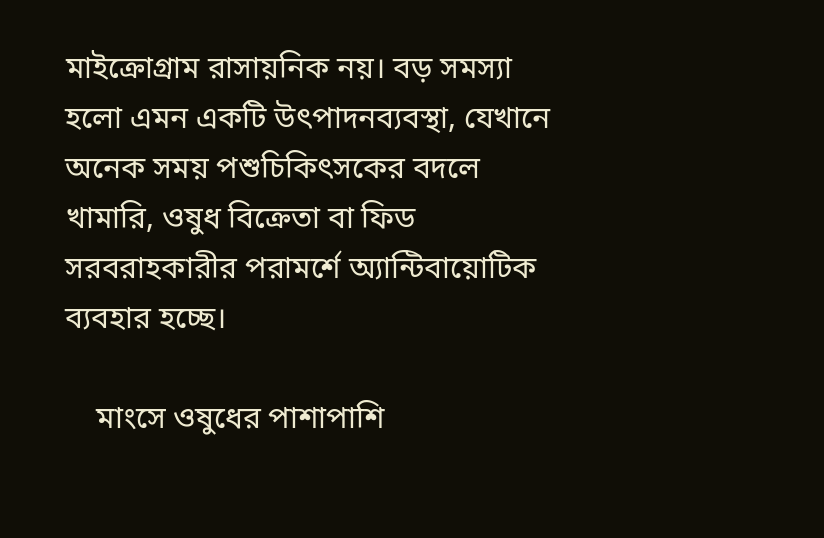মাইক্রোগ্রাম রাসায়নিক নয়। বড় সমস্যা হলো এমন একটি উৎপাদনব্যবস্থা, যেখানে অনেক সময় পশুচিকিৎসকের বদলে খামারি, ওষুধ বিক্রেতা বা ফিড সরবরাহকারীর পরামর্শে অ্যান্টিবায়োটিক ব্যবহার হচ্ছে।

    মাংসে ওষুধের পাশাপাশি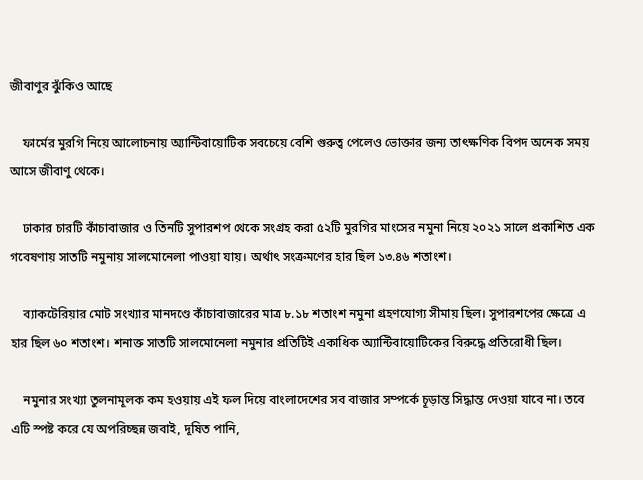জীবাণুর ঝুঁকিও আছে

    ফার্মের মুরগি নিয়ে আলোচনায় অ্যান্টিবায়োটিক সবচেয়ে বেশি গুরুত্ব পেলেও ভোক্তার জন্য তাৎক্ষণিক বিপদ অনেক সময় আসে জীবাণু থেকে।

    ঢাকার চারটি কাঁচাবাজার ও তিনটি সুপারশপ থেকে সংগ্রহ করা ৫২টি মুরগির মাংসের নমুনা নিয়ে ২০২১ সালে প্রকাশিত এক গবেষণায় সাতটি নমুনায় সালমোনেলা পাওয়া যায়। অর্থাৎ সংক্রমণের হার ছিল ১৩.৪৬ শতাংশ।

    ব্যাকটেরিয়ার মোট সংখ্যার মানদণ্ডে কাঁচাবাজারের মাত্র ৮.১৮ শতাংশ নমুনা গ্রহণযোগ্য সীমায় ছিল। সুপারশপের ক্ষেত্রে এ হার ছিল ৬০ শতাংশ। শনাক্ত সাতটি সালমোনেলা নমুনার প্রতিটিই একাধিক অ্যান্টিবায়োটিকের বিরুদ্ধে প্রতিরোধী ছিল।

    নমুনার সংখ্যা তুলনামূলক কম হওয়ায় এই ফল দিয়ে বাংলাদেশের সব বাজার সম্পর্কে চূড়ান্ত সিদ্ধান্ত দেওয়া যাবে না। তবে এটি স্পষ্ট করে যে অপরিচ্ছন্ন জবাই, দূষিত পানি,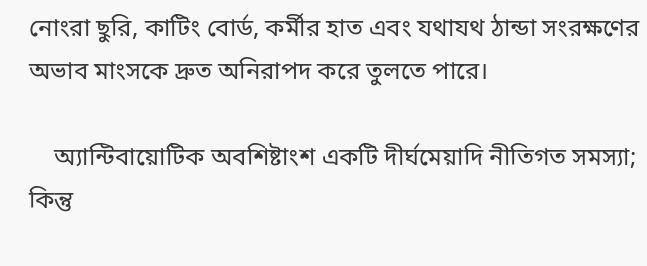নোংরা ছুরি, কাটিং বোর্ড, কর্মীর হাত এবং যথাযথ ঠান্ডা সংরক্ষণের অভাব মাংসকে দ্রুত অনিরাপদ করে তুলতে পারে।

    অ্যান্টিবায়োটিক অবশিষ্টাংশ একটি দীর্ঘমেয়াদি নীতিগত সমস্যা; কিন্তু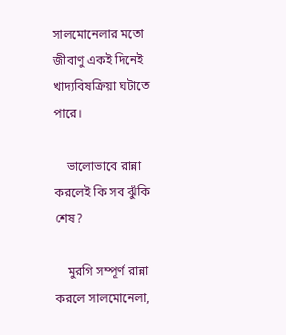সালমোনেলার মতো জীবাণু একই দিনেই খাদ্যবিষক্রিয়া ঘটাতে পারে।

    ভালোভাবে রান্না করলেই কি সব ঝুঁকি শেষ?

    মুরগি সম্পূর্ণ রান্না করলে সালমোনেলা,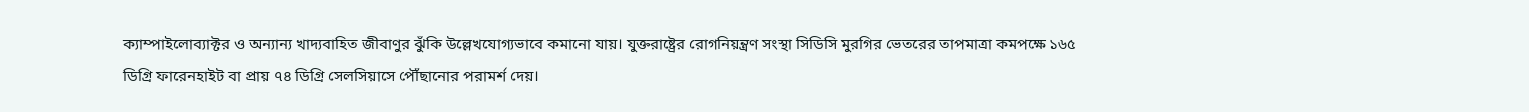ক্যাম্পাইলোব্যাক্টর ও অন্যান্য খাদ্যবাহিত জীবাণুর ঝুঁকি উল্লেখযোগ্যভাবে কমানো যায়। যুক্তরাষ্ট্রের রোগনিয়ন্ত্রণ সংস্থা সিডিসি মুরগির ভেতরের তাপমাত্রা কমপক্ষে ১৬৫ ডিগ্রি ফারেনহাইট বা প্রায় ৭৪ ডিগ্রি সেলসিয়াসে পৌঁছানোর পরামর্শ দেয়।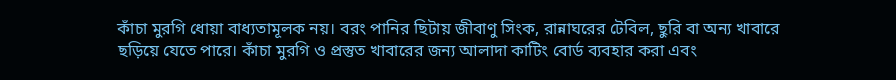কাঁচা মুরগি ধোয়া বাধ্যতামূলক নয়। বরং পানির ছিটায় জীবাণু সিংক, রান্নাঘরের টেবিল, ছুরি বা অন্য খাবারে ছড়িয়ে যেতে পারে। কাঁচা মুরগি ও প্রস্তুত খাবারের জন্য আলাদা কাটিং বোর্ড ব্যবহার করা এবং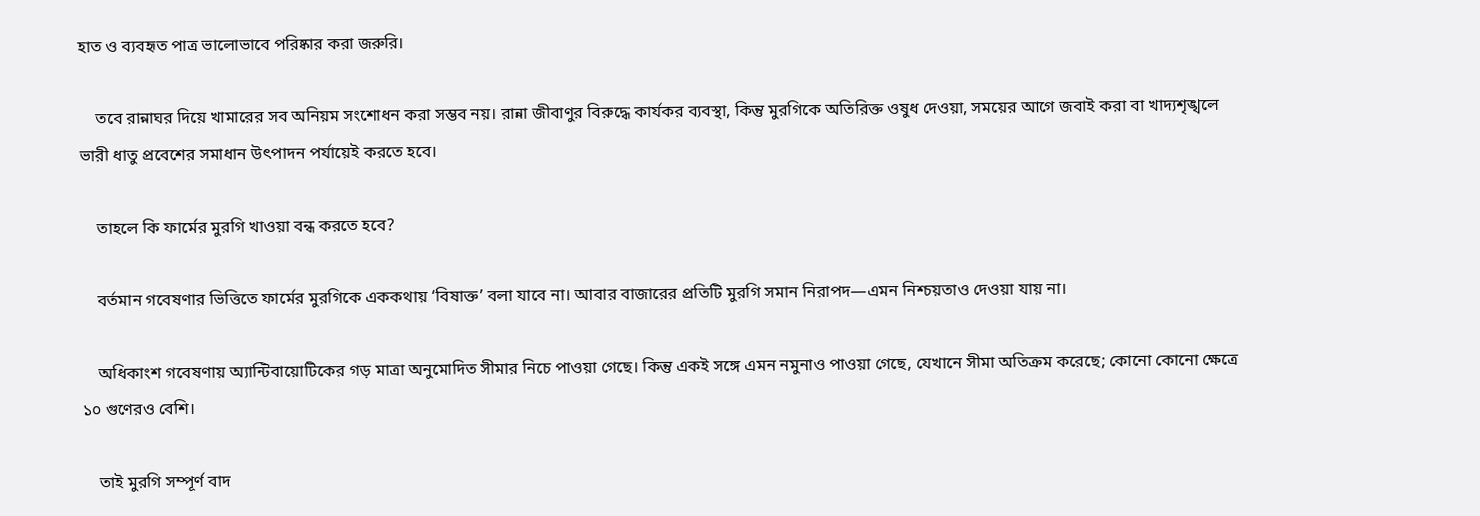হাত ও ব্যবহৃত পাত্র ভালোভাবে পরিষ্কার করা জরুরি।

    তবে রান্নাঘর দিয়ে খামারের সব অনিয়ম সংশোধন করা সম্ভব নয়। রান্না জীবাণুর বিরুদ্ধে কার্যকর ব্যবস্থা, কিন্তু মুরগিকে অতিরিক্ত ওষুধ দেওয়া, সময়ের আগে জবাই করা বা খাদ্যশৃঙ্খলে ভারী ধাতু প্রবেশের সমাধান উৎপাদন পর্যায়েই করতে হবে।

    তাহলে কি ফার্মের মুরগি খাওয়া বন্ধ করতে হবে?

    বর্তমান গবেষণার ভিত্তিতে ফার্মের মুরগিকে এককথায় ‘বিষাক্ত’ বলা যাবে না। আবার বাজারের প্রতিটি মুরগি সমান নিরাপদ—এমন নিশ্চয়তাও দেওয়া যায় না।

    অধিকাংশ গবেষণায় অ্যান্টিবায়োটিকের গড় মাত্রা অনুমোদিত সীমার নিচে পাওয়া গেছে। কিন্তু একই সঙ্গে এমন নমুনাও পাওয়া গেছে, যেখানে সীমা অতিক্রম করেছে; কোনো কোনো ক্ষেত্রে ১০ গুণেরও বেশি।

    তাই মুরগি সম্পূর্ণ বাদ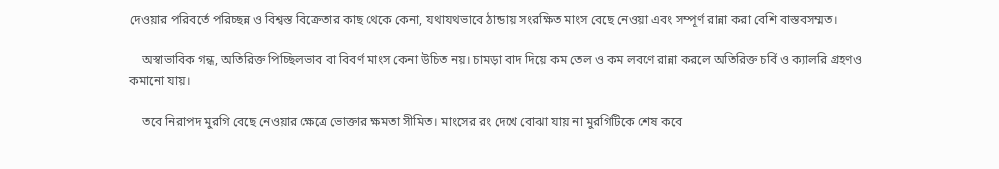দেওয়ার পরিবর্তে পরিচ্ছন্ন ও বিশ্বস্ত বিক্রেতার কাছ থেকে কেনা, যথাযথভাবে ঠান্ডায় সংরক্ষিত মাংস বেছে নেওয়া এবং সম্পূর্ণ রান্না করা বেশি বাস্তবসম্মত।

    অস্বাভাবিক গন্ধ, অতিরিক্ত পিচ্ছিলভাব বা বিবর্ণ মাংস কেনা উচিত নয়। চামড়া বাদ দিয়ে কম তেল ও কম লবণে রান্না করলে অতিরিক্ত চর্বি ও ক্যালরি গ্রহণও কমানো যায়।

    তবে নিরাপদ মুরগি বেছে নেওয়ার ক্ষেত্রে ভোক্তার ক্ষমতা সীমিত। মাংসের রং দেখে বোঝা যায় না মুরগিটিকে শেষ কবে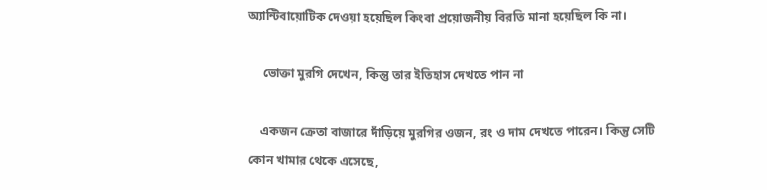অ্যান্টিবায়োটিক দেওয়া হয়েছিল কিংবা প্রয়োজনীয় বিরতি মানা হয়েছিল কি না।

     ভোক্তা মুরগি দেখেন, কিন্তু তার ইতিহাস দেখতে পান না

    একজন ক্রেতা বাজারে দাঁড়িয়ে মুরগির ওজন, রং ও দাম দেখতে পারেন। কিন্তু সেটি কোন খামার থেকে এসেছে,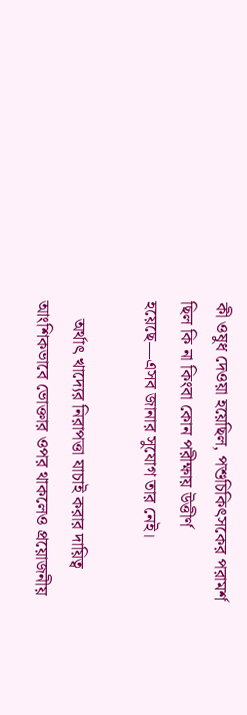কী ওষুধ দেওয়া হয়েছিল, পশুচিকিৎসকের পরামর্শ ছিল কি না কিংবা কোন পরীক্ষায় উত্তীর্ণ হয়েছে—এসব জানার সুযোগ তার নেই।

    অর্থাৎ খাদ্যের নিরাপত্তা যাচাই করার দায়িত্ব আংশিকভাবে ভোক্তার ওপর থাকলেও প্রয়োজনীয়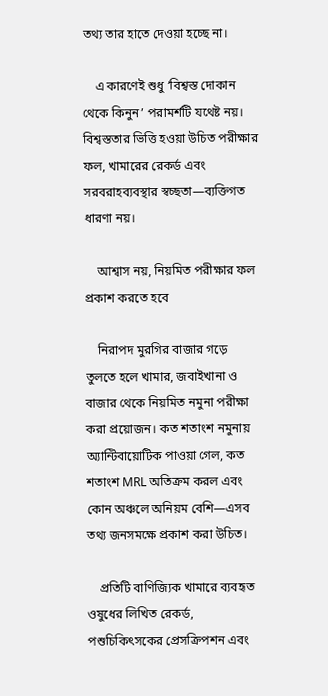তথ্য তার হাতে দেওয়া হচ্ছে না।

    এ কারণেই শুধু ‘বিশ্বস্ত দোকান থেকে কিনুন’ পরামর্শটি যথেষ্ট নয়। বিশ্বস্ততার ভিত্তি হওয়া উচিত পরীক্ষার ফল, খামারের রেকর্ড এবং সরবরাহব্যবস্থার স্বচ্ছতা—ব্যক্তিগত ধারণা নয়।

    আশ্বাস নয়, নিয়মিত পরীক্ষার ফল প্রকাশ করতে হবে

    নিরাপদ মুরগির বাজার গড়ে তুলতে হলে খামার, জবাইখানা ও বাজার থেকে নিয়মিত নমুনা পরীক্ষা করা প্রয়োজন। কত শতাংশ নমুনায় অ্যান্টিবায়োটিক পাওয়া গেল, কত শতাংশ MRL অতিক্রম করল এবং কোন অঞ্চলে অনিয়ম বেশি—এসব তথ্য জনসমক্ষে প্রকাশ করা উচিত।

    প্রতিটি বাণিজ্যিক খামারে ব্যবহৃত ওষুধের লিখিত রেকর্ড, পশুচিকিৎসকের প্রেসক্রিপশন এবং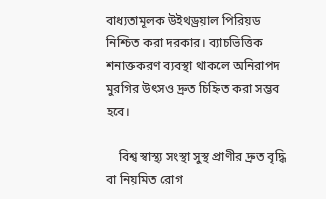বাধ্যতামূলক উইথড্রয়াল পিরিয়ড নিশ্চিত করা দরকার। ব্যাচভিত্তিক শনাক্তকরণ ব্যবস্থা থাকলে অনিরাপদ মুরগির উৎসও দ্রুত চিহ্নিত করা সম্ভব হবে।

    বিশ্ব স্বাস্থ্য সংস্থা সুস্থ প্রাণীর দ্রুত বৃদ্ধি বা নিয়মিত রোগ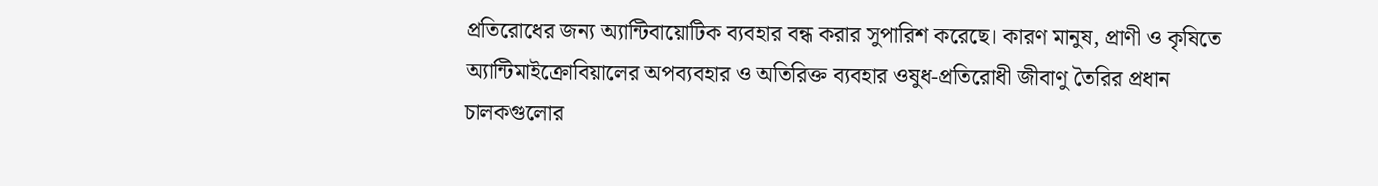প্রতিরোধের জন্য অ্যান্টিবায়োটিক ব্যবহার বন্ধ করার সুপারিশ করেছে। কারণ মানুষ, প্রাণী ও কৃষিতে অ্যান্টিমাইক্রোবিয়ালের অপব্যবহার ও অতিরিক্ত ব্যবহার ওষুধ-প্রতিরোধী জীবাণু তৈরির প্রধান চালকগুলোর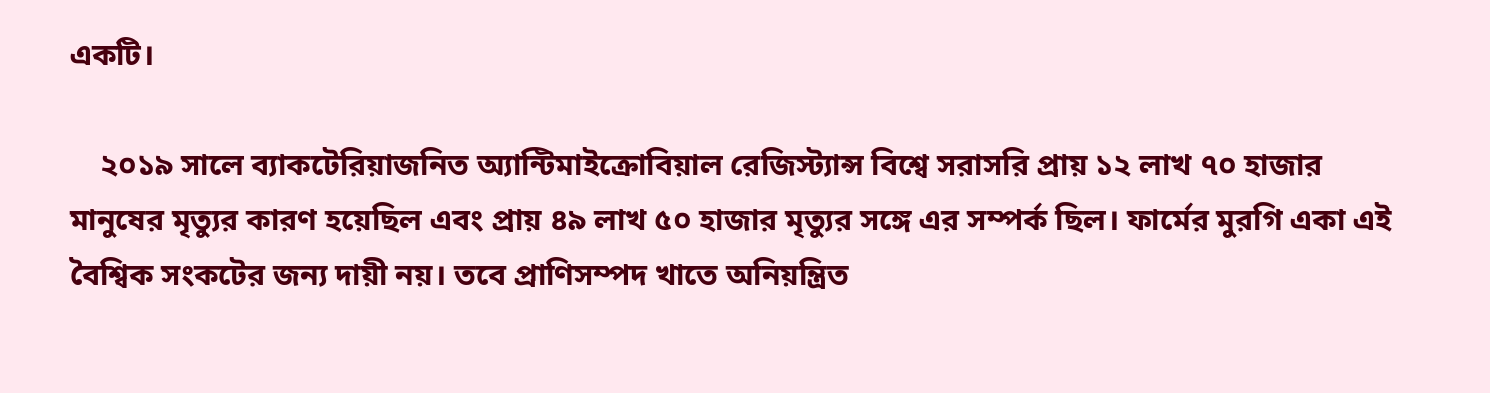একটি।

    ২০১৯ সালে ব্যাকটেরিয়াজনিত অ্যান্টিমাইক্রোবিয়াল রেজিস্ট্যান্স বিশ্বে সরাসরি প্রায় ১২ লাখ ৭০ হাজার মানুষের মৃত্যুর কারণ হয়েছিল এবং প্রায় ৪৯ লাখ ৫০ হাজার মৃত্যুর সঙ্গে এর সম্পর্ক ছিল। ফার্মের মুরগি একা এই বৈশ্বিক সংকটের জন্য দায়ী নয়। তবে প্রাণিসম্পদ খাতে অনিয়ন্ত্রিত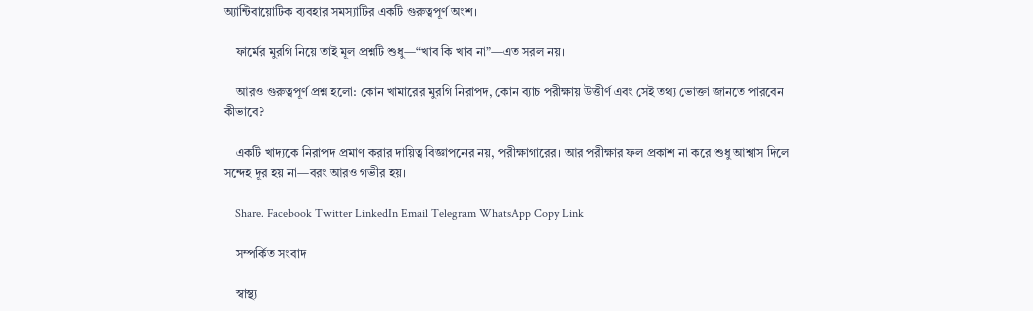অ্যান্টিবায়োটিক ব্যবহার সমস্যাটির একটি গুরুত্বপূর্ণ অংশ।

    ফার্মের মুরগি নিয়ে তাই মূল প্রশ্নটি শুধু—“খাব কি খাব না”—এত সরল নয়।

    আরও গুরুত্বপূর্ণ প্রশ্ন হলো: কোন খামারের মুরগি নিরাপদ, কোন ব্যাচ পরীক্ষায় উত্তীর্ণ এবং সেই তথ্য ভোক্তা জানতে পারবেন কীভাবে?

    একটি খাদ্যকে নিরাপদ প্রমাণ করার দায়িত্ব বিজ্ঞাপনের নয়, পরীক্ষাগারের। আর পরীক্ষার ফল প্রকাশ না করে শুধু আশ্বাস দিলে সন্দেহ দূর হয় না—বরং আরও গভীর হয়।

    Share. Facebook Twitter LinkedIn Email Telegram WhatsApp Copy Link

    সম্পর্কিত সংবাদ

    স্বাস্থ্য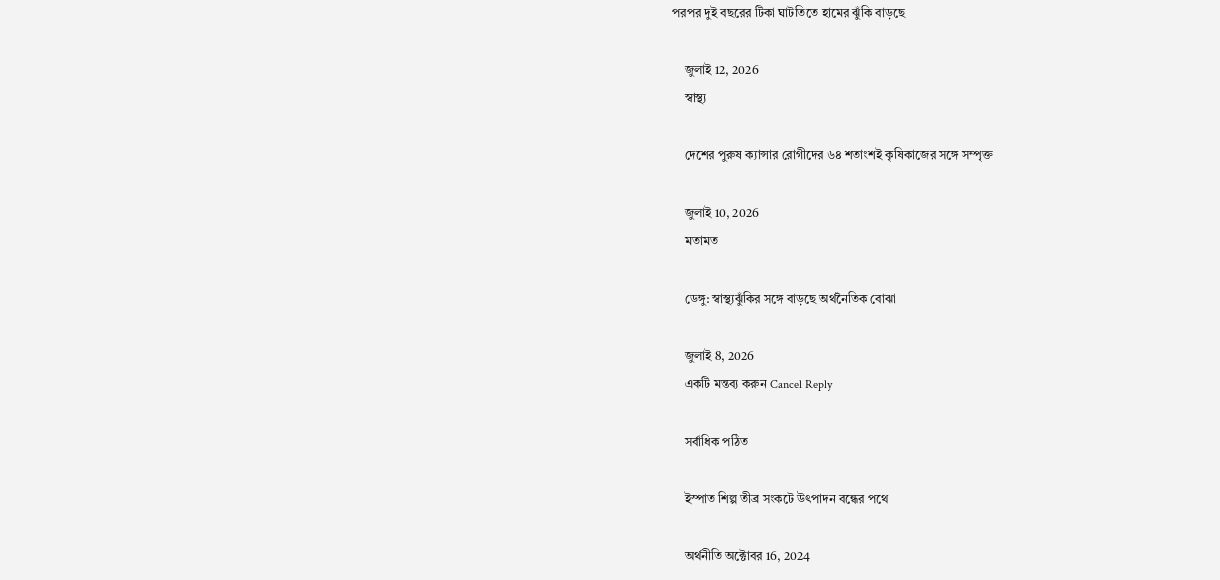পরপর দুই বছরের টিকা ঘাটতিতে হামের ঝুঁকি বাড়ছে

    জুলাই 12, 2026
    স্বাস্থ্য

    দেশের পুরুষ ক্যান্সার রোগীদের ৬৪ শতাংশই কৃষিকাজের সঙ্গে সম্পৃক্ত

    জুলাই 10, 2026
    মতামত

    ডেঙ্গু: স্বাস্থ্যঝুঁকির সঙ্গে বাড়ছে অর্থনৈতিক বোঝা

    জুলাই 8, 2026
    একটি মন্তব্য করুন Cancel Reply

    সর্বাধিক পঠিত

    ইস্পাত শিল্প তীব্র সংকটে উৎপাদন বন্ধের পথে

    অর্থনীতি অক্টোবর 16, 2024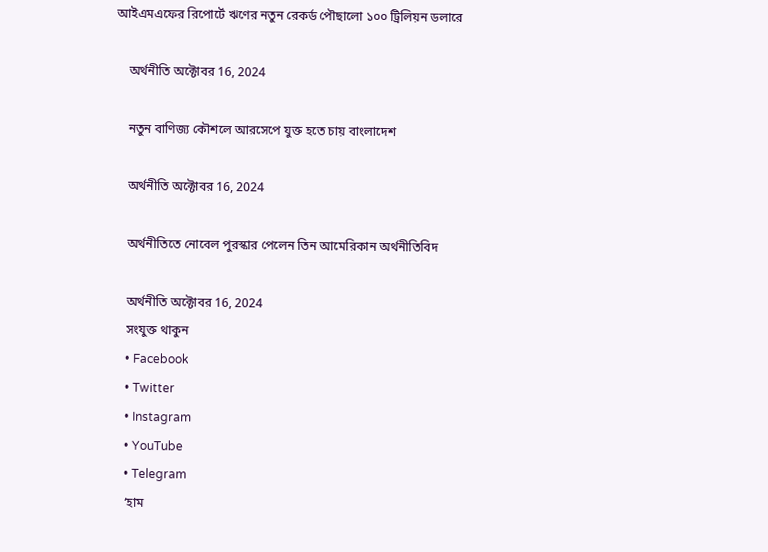আইএমএফের রিপোর্টে ঋণের নতুন রেকর্ড পৌছালো ১০০ ট্রিলিয়ন ডলারে

    অর্থনীতি অক্টোবর 16, 2024

    নতুন বাণিজ্য কৌশলে আরসেপে যুক্ত হতে চায় বাংলাদেশ

    অর্থনীতি অক্টোবর 16, 2024

    অর্থনীতিতে নোবেল পুরস্কার পেলেন তিন আমেরিকান অর্থনীতিবিদ

    অর্থনীতি অক্টোবর 16, 2024
    সংযুক্ত থাকুন
    • Facebook
    • Twitter
    • Instagram
    • YouTube
    • Telegram
    ‘হাম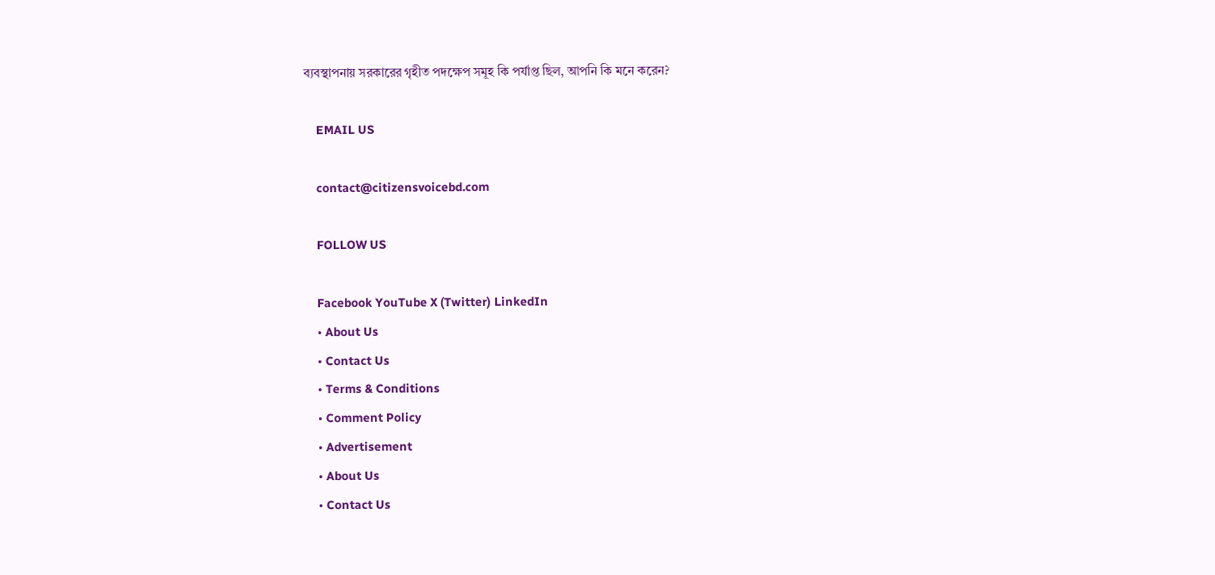ব্যবস্থাপনায় সরকারের গৃহীত পদক্ষেপ সমূহ কি পর্যাপ্ত ছিল, আপনি কি মনে করেন?

    EMAIL US

    contact@citizensvoicebd.com

    FOLLOW US

    Facebook YouTube X (Twitter) LinkedIn
    • About Us
    • Contact Us
    • Terms & Conditions
    • Comment Policy
    • Advertisement
    • About Us
    • Contact Us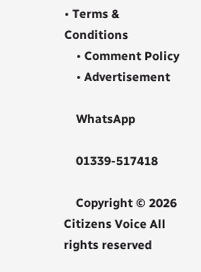• Terms & Conditions
    • Comment Policy
    • Advertisement

    WhatsApp

    01339-517418

    Copyright © 2026 Citizens Voice All rights reserved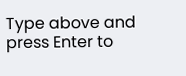Type above and press Enter to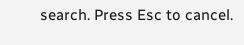search. Press Esc to cancel.